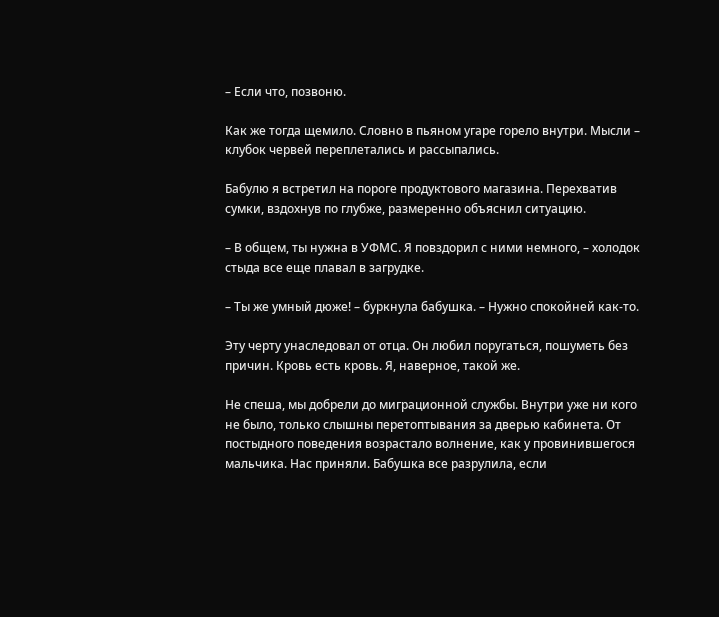– Если что, позвоню.

Как же тогда щемило. Словно в пьяном угаре горело внутри. Мысли – клубок червей переплетались и рассыпались.

Бабулю я встретил на пороге продуктового магазина. Перехватив сумки, вздохнув по глубже, размеренно объяснил ситуацию.

– В общем, ты нужна в УФМС. Я повздорил с ними немного, – холодок стыда все еще плавал в загрудке.

– Ты же умный дюже! – буркнула бабушка. – Нужно спокойней как-то.

Эту черту унаследовал от отца. Он любил поругаться, пошуметь без причин. Кровь есть кровь. Я, наверное, такой же.

Не спеша, мы добрели до миграционной службы. Внутри уже ни кого не было, только слышны перетоптывания за дверью кабинета. От постыдного поведения возрастало волнение, как у провинившегося мальчика. Нас приняли. Бабушка все разрулила, если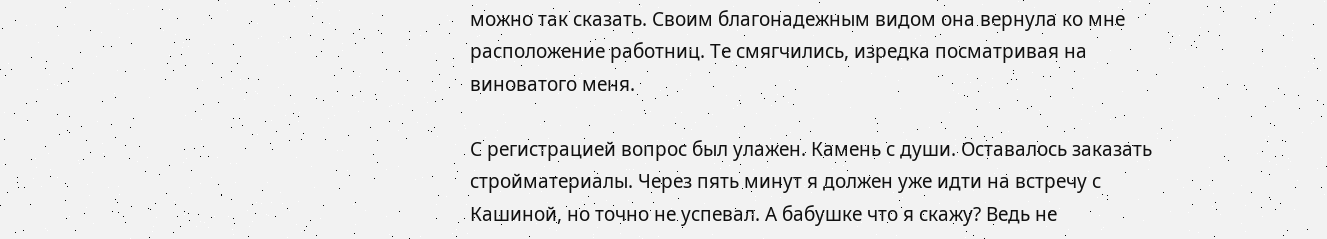можно так сказать. Своим благонадежным видом она вернула ко мне расположение работниц. Те смягчились, изредка посматривая на виноватого меня.

С регистрацией вопрос был улажен. Камень с души. Оставалось заказать стройматериалы. Через пять минут я должен уже идти на встречу с Кашиной, но точно не успевал. А бабушке что я скажу? Ведь не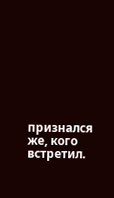признался же, кого встретил.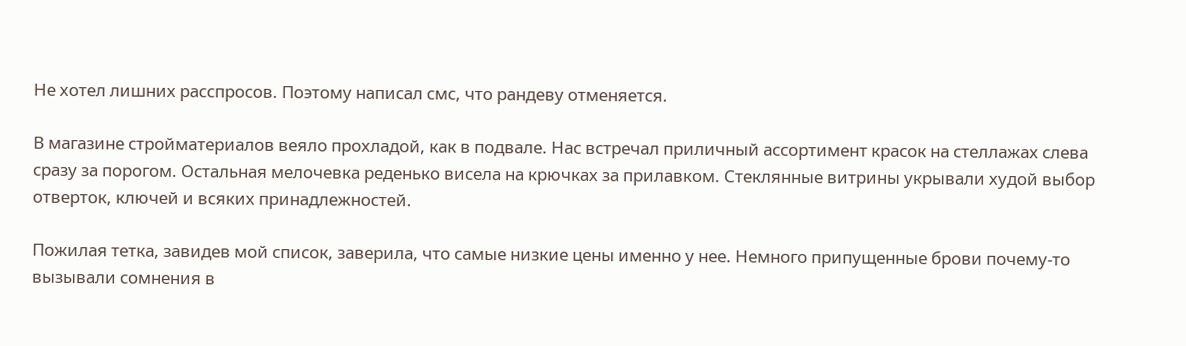Не хотел лишних расспросов. Поэтому написал смс, что рандеву отменяется.

В магазине стройматериалов веяло прохладой, как в подвале. Нас встречал приличный ассортимент красок на стеллажах слева сразу за порогом. Остальная мелочевка реденько висела на крючках за прилавком. Стеклянные витрины укрывали худой выбор отверток, ключей и всяких принадлежностей.

Пожилая тетка, завидев мой список, заверила, что самые низкие цены именно у нее. Немного припущенные брови почему-то вызывали сомнения в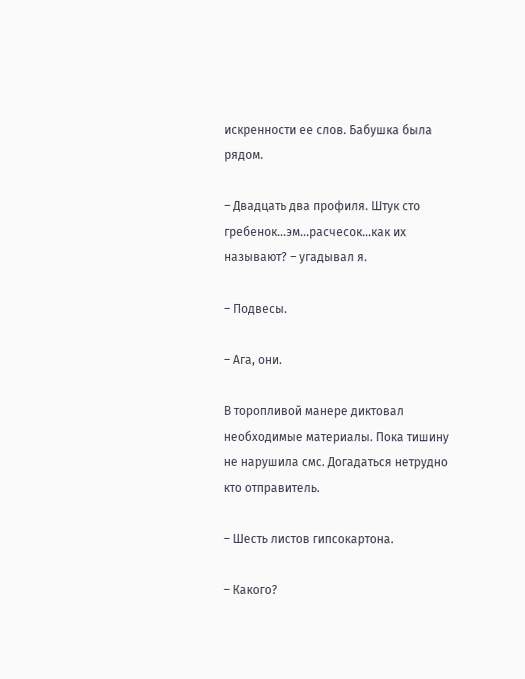искренности ее слов. Бабушка была рядом.

– Двадцать два профиля. Штук сто гребенок…эм…расчесок…как их называют? – угадывал я.

– Подвесы.

– Ага, они.

В торопливой манере диктовал необходимые материалы. Пока тишину не нарушила смс. Догадаться нетрудно кто отправитель.

– Шесть листов гипсокартона.

– Какого?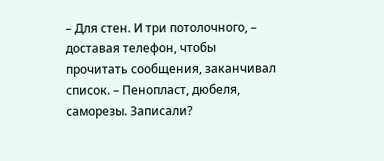– Для стен. И три потолочного, – доставая телефон, чтобы прочитать сообщения, заканчивал список. – Пенопласт, дюбеля, саморезы. Записали?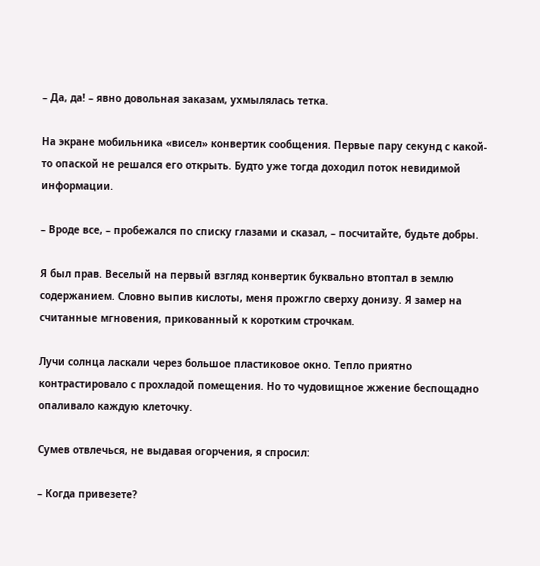– Да, да! – явно довольная заказам, ухмылялась тетка.

На экране мобильника «висел» конвертик сообщения. Первые пару секунд с какой-то опаской не решался его открыть. Будто уже тогда доходил поток невидимой информации.

– Вроде все, – пробежался по списку глазами и сказал, – посчитайте, будьте добры.

Я был прав. Веселый на первый взгляд конвертик буквально втоптал в землю содержанием. Словно выпив кислоты, меня прожгло сверху донизу. Я замер на считанные мгновения, прикованный к коротким строчкам.

Лучи солнца ласкали через большое пластиковое окно. Тепло приятно контрастировало с прохладой помещения. Но то чудовищное жжение беспощадно опаливало каждую клеточку.

Сумев отвлечься, не выдавая огорчения, я спросил:

– Когда привезете?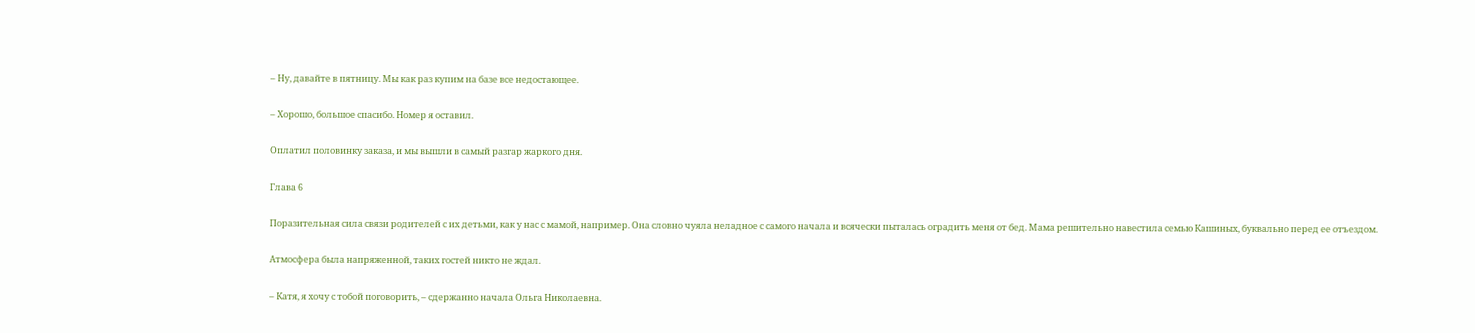– Ну, давайте в пятницу. Мы как раз купим на базе все недостающее.

– Хорошо, большое спасибо. Номер я оставил.

Оплатил половинку заказа, и мы вышли в самый разгар жаркого дня.

Глава 6

Поразительная сила связи родителей с их детьми, как у нас с мамой, например. Она словно чуяла неладное с самого начала и всячески пыталась оградить меня от бед. Мама решительно навестила семью Кашиных, буквально перед ее отъездом.

Атмосфера была напряженной, таких гостей никто не ждал.

– Катя, я хочу с тобой поговорить, – сдержанно начала Ольга Николаевна.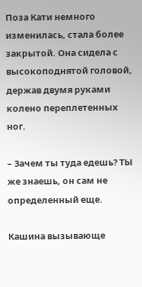Поза Кати немного изменилась, стала более закрытой. Она сидела с высокоподнятой головой, держав двумя руками колено переплетенных ног.

– Зачем ты туда едешь? ТЫ же знаешь, он сам не определенный еще.

Кашина вызывающе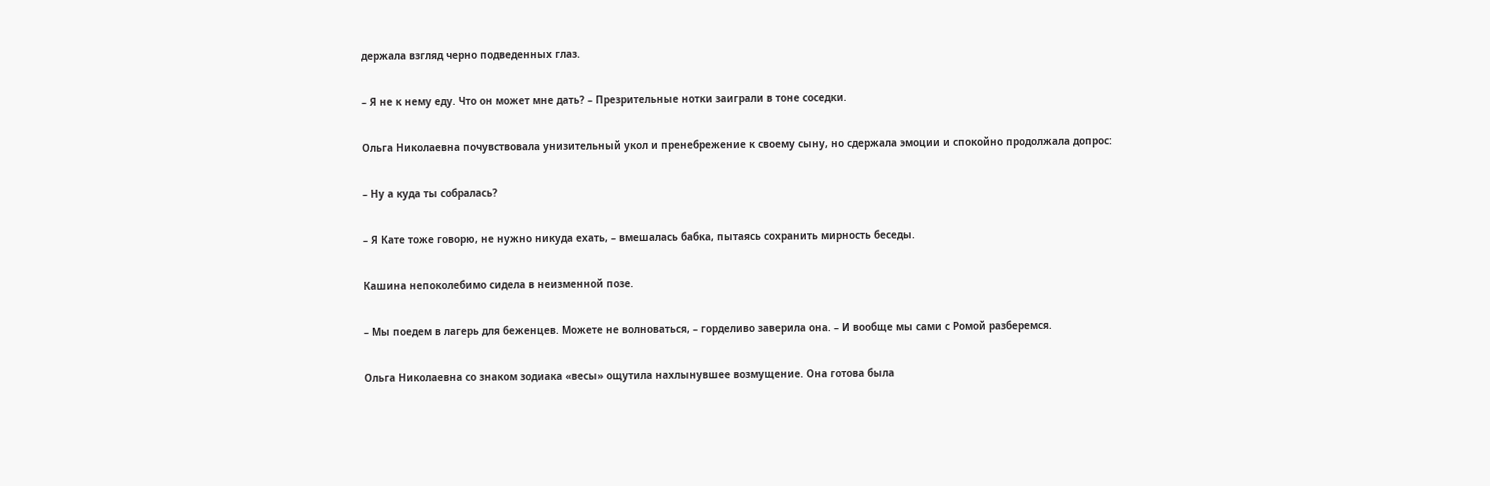держала взгляд черно подведенных глаз.

– Я не к нему еду. Что он может мне дать? – Презрительные нотки заиграли в тоне соседки.

Ольга Николаевна почувствовала унизительный укол и пренебрежение к своему сыну, но сдержала эмоции и спокойно продолжала допрос:

– Ну а куда ты собралась?

– Я Кате тоже говорю, не нужно никуда ехать, – вмешалась бабка, пытаясь сохранить мирность беседы.

Кашина непоколебимо сидела в неизменной позе.

– Мы поедем в лагерь для беженцев. Можете не волноваться, – горделиво заверила она. – И вообще мы сами с Ромой разберемся.

Ольга Николаевна со знаком зодиака «весы» ощутила нахлынувшее возмущение. Она готова была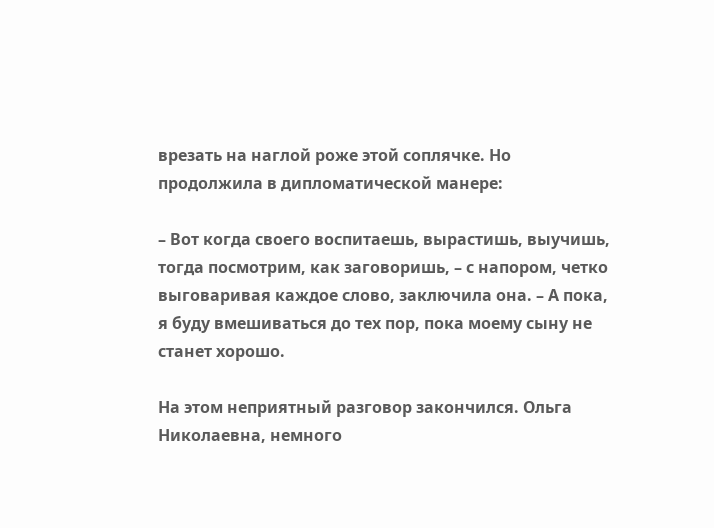врезать на наглой роже этой соплячке. Но продолжила в дипломатической манере:

– Вот когда своего воспитаешь, вырастишь, выучишь, тогда посмотрим, как заговоришь, – с напором, четко выговаривая каждое слово, заключила она. – А пока, я буду вмешиваться до тех пор, пока моему сыну не станет хорошо.

На этом неприятный разговор закончился. Ольга Николаевна, немного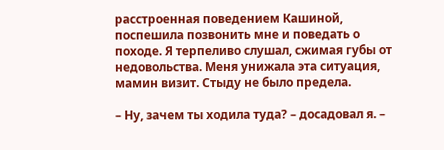расстроенная поведением Кашиной, поспешила позвонить мне и поведать о походе. Я терпеливо слушал, сжимая губы от недовольства. Меня унижала эта ситуация, мамин визит. Стыду не было предела.

– Ну, зачем ты ходила туда? – досадовал я. –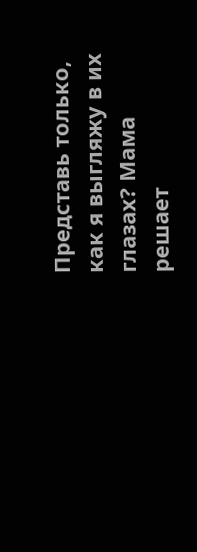Представь только, как я выгляжу в их глазах? Мама решает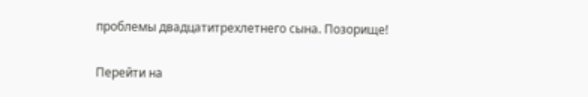проблемы двадцатитрехлетнего сына. Позорище!

Перейти на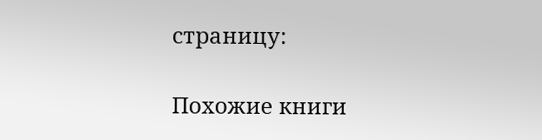страницу:

Похожие книги